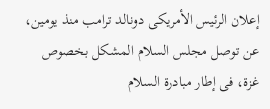إعلان الرئيس الأمريكى دونالد ترامب منذ يومين، عن توصل مجلس السلام المشكل بخصوص غزة، فى إطار مبادرة السلام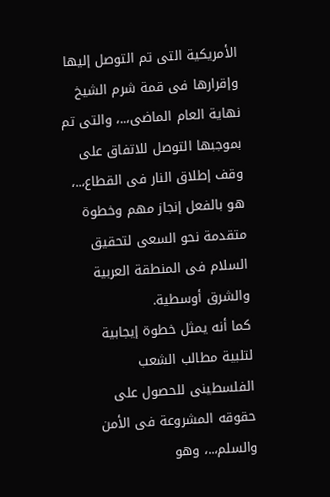الأمريكية التى تم التوصل إليها وإقرارها فى قمة شرم الشيخ نهاية العام الماضى،..، والتى تم بموجبها التوصل للاتفاق على وقف إطلاق النار فى القطاع،..، هو بالفعل إنجاز مهم وخطوة متقدمة نحو السعى لتحقيق السلام فى المنطقة العربية والشرق أوسطية.
كما أنه يمثل خطوة إيجابية لتلبية مطالب الشعب الفلسطينى للحصول على حقوقه المشروعة فى الأمن والسلم،..، وهو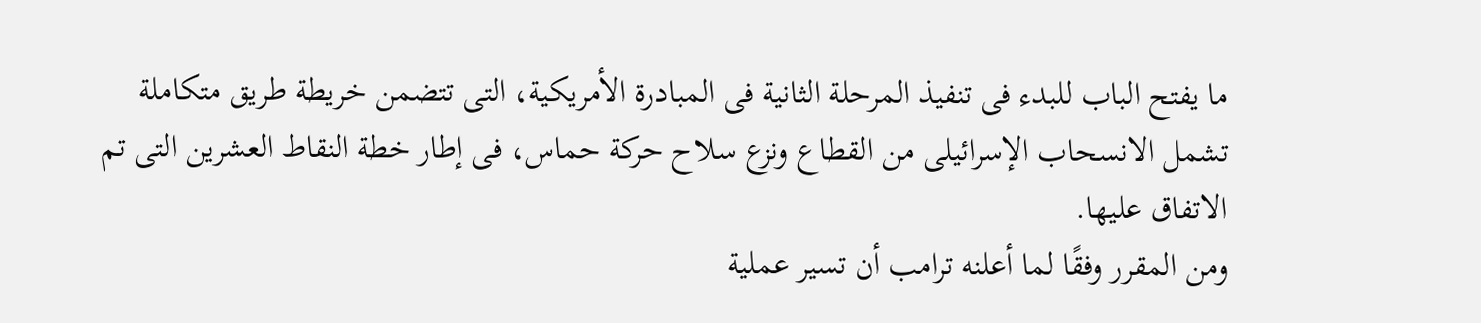ما يفتح الباب للبدء فى تنفيذ المرحلة الثانية فى المبادرة الأمريكية، التى تتضمن خريطة طريق متكاملة تشمل الانسحاب الإسرائيلى من القطاع ونزع سلاح حركة حماس، فى إطار خطة النقاط العشرين التى تم الاتفاق عليها.
ومن المقرر وفقًا لما أعلنه ترامب أن تسير عملية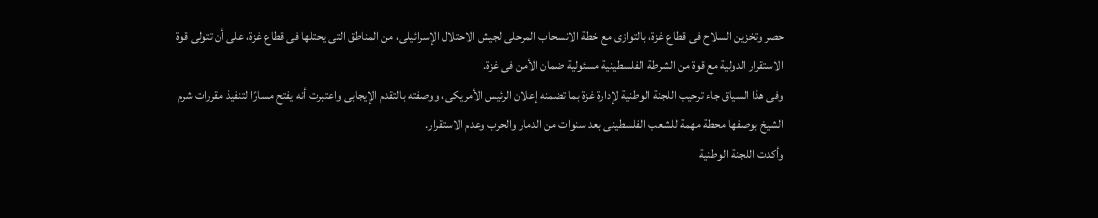حصر وتخزين السلاح فى قطاع غزة، بالتوازى مع خطة الانسحاب المرحلى لجيش الاحتلال الإسرائيلى، من المناطق التى يحتلها فى قطاع غزة، على أن تتولى قوة الاستقرار الدولية مع قوة من الشرطة الفلسطينية مسئولية ضمان الأمن فى غزة.
وفى هذا السياق جاء ترحيب اللجنة الوطنية لإدارة غزة بما تضمنه إعلان الرئيس الأمريكى، ووصفته بالتقدم الإيجابى واعتبرت أنه يفتح مسارًا لتنفيذ مقررات شرم الشيخ بوصفها محطة مهمة للشعب الفلسطينى بعد سنوات من الدمار والحرب وعدم الاستقرار.
وأكدت اللجنة الوطنية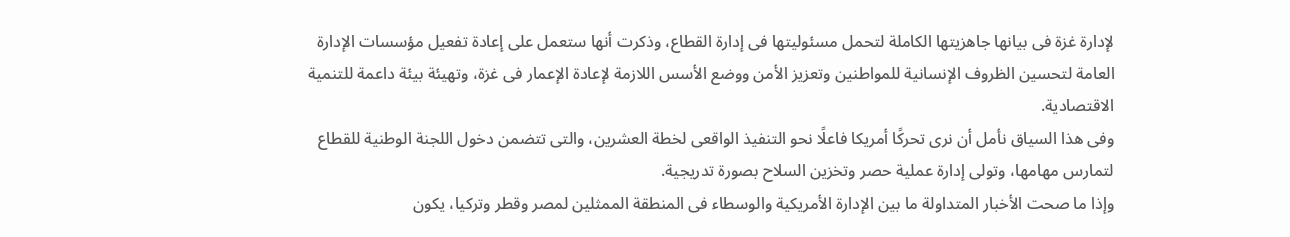لإدارة غزة فى بيانها جاهزيتها الكاملة لتحمل مسئوليتها فى إدارة القطاع، وذكرت أنها ستعمل على إعادة تفعيل مؤسسات الإدارة العامة لتحسين الظروف الإنسانية للمواطنين وتعزيز الأمن ووضع الأسس اللازمة لإعادة الإعمار فى غزة، وتهيئة بيئة داعمة للتنمية الاقتصادية.
وفى هذا السياق نأمل أن نرى تحركًا أمريكا فاعلًا نحو التنفيذ الواقعى لخطة العشرين، والتى تتضمن دخول اللجنة الوطنية للقطاع لتمارس مهامها، وتولى إدارة عملية حصر وتخزين السلاح بصورة تدريجية.
وإذا ما صحت الأخبار المتداولة ما بين الإدارة الأمريكية والوسطاء فى المنطقة الممثلين لمصر وقطر وتركيا، يكون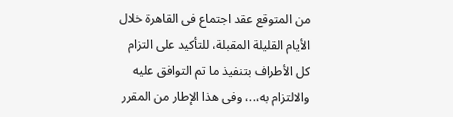من المتوقع عقد اجتماع فى القاهرة خلال الأيام القليلة المقبلة، للتأكيد على التزام كل الأطراف بتنفيذ ما تم التوافق عليه والالتزام به،..، وفى هذا الإطار من المقرر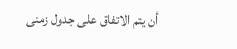أن يتم الاتفاق على جدول زمنى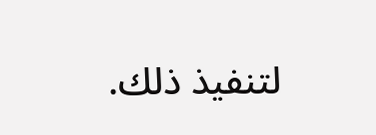لتنفيذ ذلك.